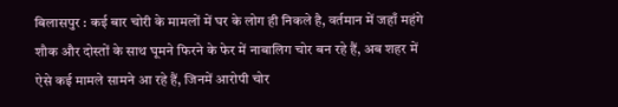बिलासपुर : कई बार चोरी के मामलों में घर के लोग ही निकले है, वर्तमान में जहाँ महंगे शौक और दोस्तों के साथ घूमने फिरने के फेर में नाबालिग चोर बन रहे हैं, अब शहर में ऐसे कई मामले सामने आ रहे हैं, जिनमें आरोपी चोर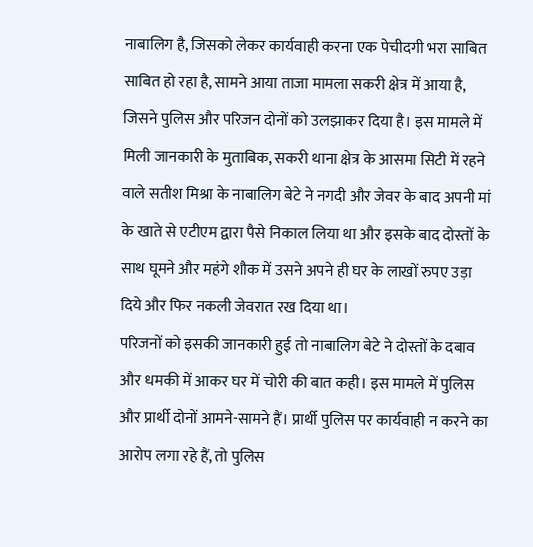नाबालिग है, जिसको लेकर कार्यवाही करना एक पेचीदगी भरा साबित साबित हो रहा है, सामने आया ताजा मामला सकरी क्षेत्र में आया है, जिसने पुलिस और परिजन दोनों को उलझाकर दिया है। इस मामले में मिली जानकारी के मुताबिक, सकरी थाना क्षेत्र के आसमा सिटी में रहने वाले सतीश मिश्रा के नाबालिग बेटे ने नगदी और जेवर के बाद अपनी मां के खाते से एटीएम द्वारा पैसे निकाल लिया था और इसके बाद दोस्तों के साथ घूमने और महंगे शौक में उसने अपने ही घर के लाखों रुपए उड़ा दिये और फिर नकली जेवरात रख दिया था।
परिजनों को इसकी जानकारी हुई तो नाबालिग बेटे ने दोस्तों के दबाव और धमकी में आकर घर में चोरी की बात कही। इस मामले में पुलिस और प्रार्थी दोनों आमने-सामने हैं। प्रार्थी पुलिस पर कार्यवाही न करने का आरोप लगा रहे हैं, तो पुलिस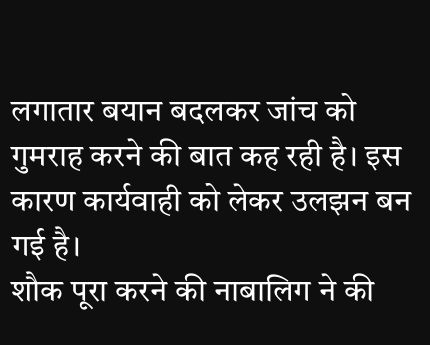लगातार बयान बदलकर जांच को गुमराह करने की बात कह रही है। इस कारण कार्यवाही को लेकर उलझन बन गई है।
शौक पूरा करने की नाबालिग ने की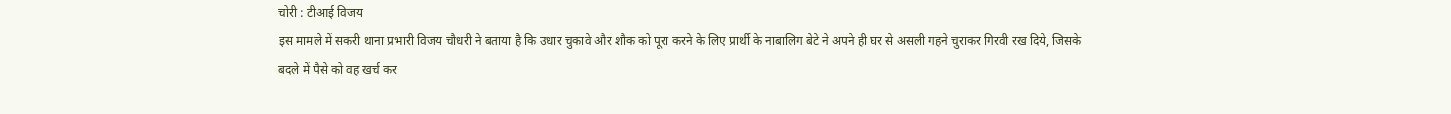चोरी : टीआई विजय
इस मामले में सकरी थाना प्रभारी विजय चौधरी ने बताया है कि उधार चुकावे और शौक को पूरा करने के लिए प्रार्थी के नाबालिग बेटे ने अपने ही घर से असली गहने चुराकर गिरवी रख दिये, जिसके बदले में पैसे को वह खर्च कर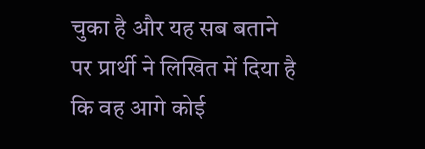चुका है और यह सब बताने पर प्रार्थी ने लिखित में दिया है कि वह आगे कोई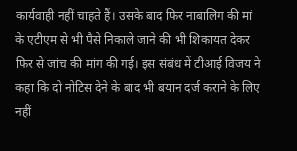कार्यवाही नहीं चाहते हैं। उसके बाद फिर नाबालिग की मां के एटीएम से भी पैसे निकाले जाने की भी शिकायत देकर फिर से जांच की मांग की गई। इस संबंध में टीआई विजय ने कहा कि दो नोटिस देने के बाद भी बयान दर्ज कराने के लिए नहीं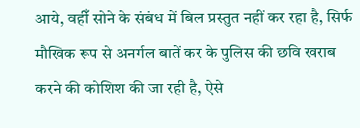आये, वहीँ सोने के संबंध में बिल प्रस्तुत नहीं कर रहा है, सिर्फ मौखिक रूप से अनर्गल बातें कर के पुलिस की छवि खराब करने की कोशिश की जा रही है, ऐसे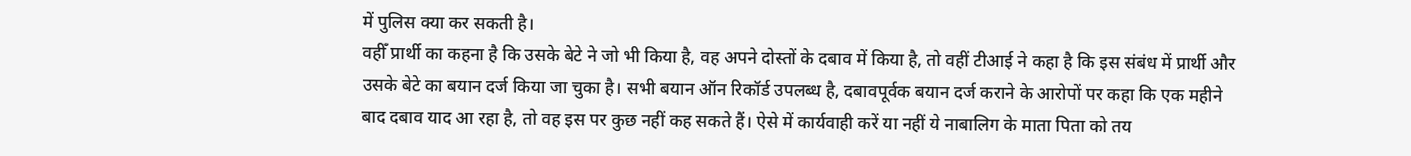में पुलिस क्या कर सकती है।
वहीँ प्रार्थी का कहना है कि उसके बेटे ने जो भी किया है, वह अपने दोस्तों के दबाव में किया है, तो वहीं टीआई ने कहा है कि इस संबंध में प्रार्थी और उसके बेटे का बयान दर्ज किया जा चुका है। सभी बयान ऑन रिकॉर्ड उपलब्ध है, दबावपूर्वक बयान दर्ज कराने के आरोपों पर कहा कि एक महीने बाद दबाव याद आ रहा है, तो वह इस पर कुछ नहीं कह सकते हैं। ऐसे में कार्यवाही करें या नहीं ये नाबालिग के माता पिता को तय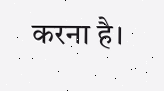करना है।